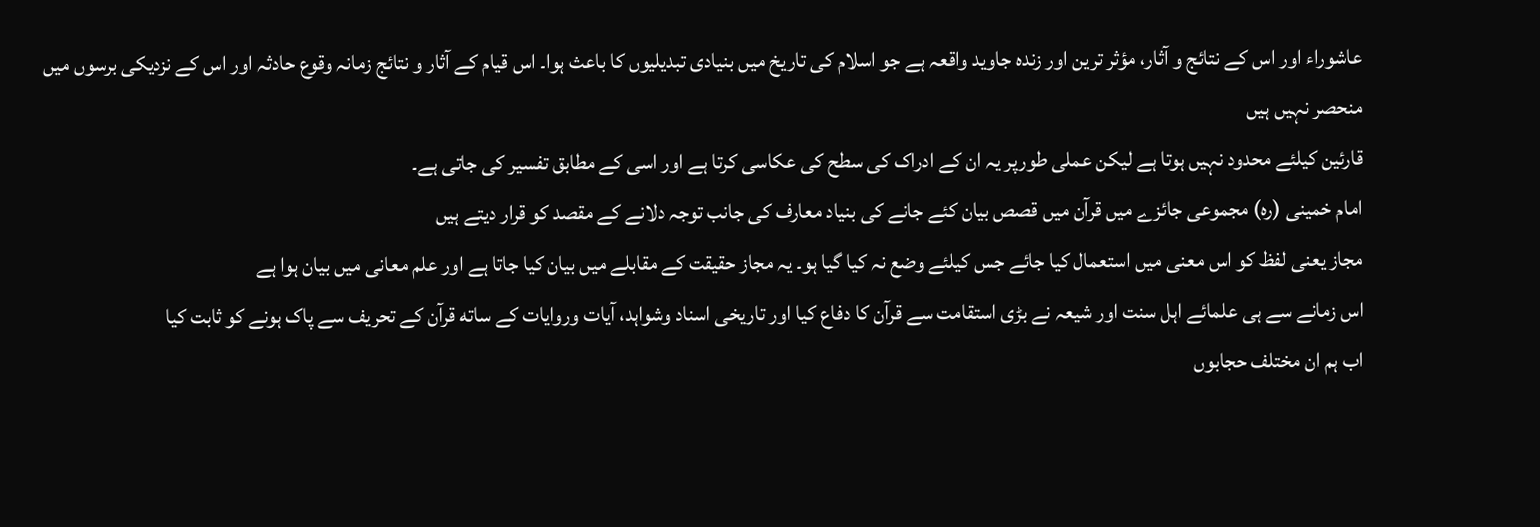عاشوراء اور اس کے نتائج و آثار، مؤثر ترین اور زندہ جاوید واقعہ ہے جو اسلام کی تاریخ میں بنیادی تبدیلیوں کا باعث ہوا۔ اس قیام کے آثار و نتائج زمانہ وقوع حادثہ اور اس کے نزدیکی برسوں میں منحصر نہیں ہیں
قارئین کیلئے محدود نہیں ہوتا ہے لیکن عملی طورپر یہ ان کے ادراک کی سطح کی عکاسی کرتا ہے اور اسی کے مطابق تفسیر کی جاتی ہے۔
امام خمینی (ره) مجموعی جائزے میں قرآن میں قصص بیان کئے جانے کی بنیاد معارف کی جانب توجہ دلانے کے مقصد کو قرار دیتے ہیں
مجاز یعنی لفظ کو اس معنی میں استعمال کیا جائے جس کیلئے وضع نہ کیا گیا ہو۔ یہ مجاز حقیقت کے مقابلے میں بیان کیا جاتا ہے اور علم معانی میں بیان ہوا ہے
اس زمانے سے ہی علمائے اہل سنت اور شیعہ نے بڑی استقامت سے قرآن کا دفاع کیا اور تاریخی اسناد وشواہد، آیات وروایات کے ساته قرآن کے تحریف سے پاک ہونے کو ثابت کیا
اب ہم ان مختلف حجابوں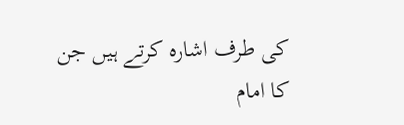کی طرف اشارہ کرتے ہیں جن کا امام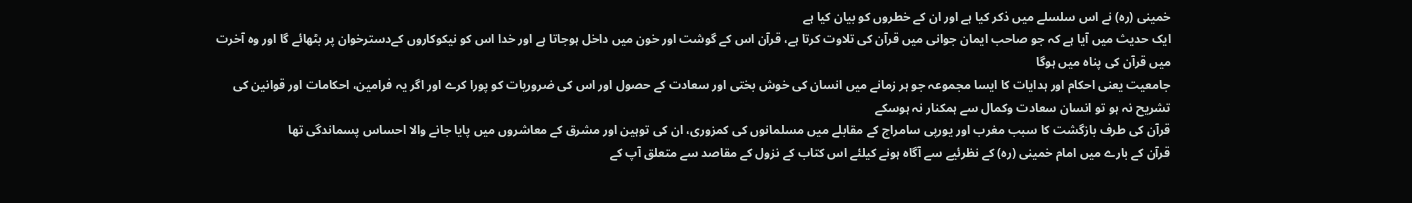خمینی (ره) نے اس سلسلے میں ذکر کیا ہے اور ان کے خطروں کو بیان کیا ہے
ایک حدیث میں آیا ہے کہ جو صاحب ایمان جوانی میں قرآن کی تلاوت کرتا ہے، قرآن اس کے گوشت اور خون میں داخل ہوجاتا ہے اور خدا اس کو نیکوکاروں کےدسترخوان پر بٹهائے گا اور وہ آخرت میں قرآن کی پناہ میں ہوگا
جامعیت یعنی احکام اور ہدایات کا ایسا مجموعہ جو ہر زمانے میں انسان کی خوش بختی اور سعادت کے حصول اور اس کی ضروریات کو پورا کرے اور اگر یہ فرامین، احکامات اور قوانین کی تشریح نہ ہو تو انسان سعادت وکمال سے ہمکنار نہ ہوسکے
قرآن کی طرف بازگشت کا سبب مغرب اور یورپی سامراج کے مقابلے میں مسلمانوں کی کمزوری، ان کی توہین اور مشرق کے معاشروں میں پایا جانے والا احساس پسماندگی تها
قرآن کے بارے میں امام خمینی (ره) کے نظرئیے سے آگاہ ہونے کیلئے اس کتاب کے نزول کے مقاصد سے متعلق آپ کے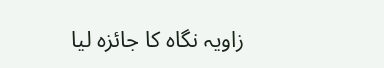زاویہ نگاہ کا جائزہ لیا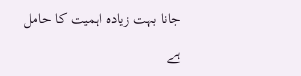جانا بہت زیادہ اہمیت کا حامل ہے